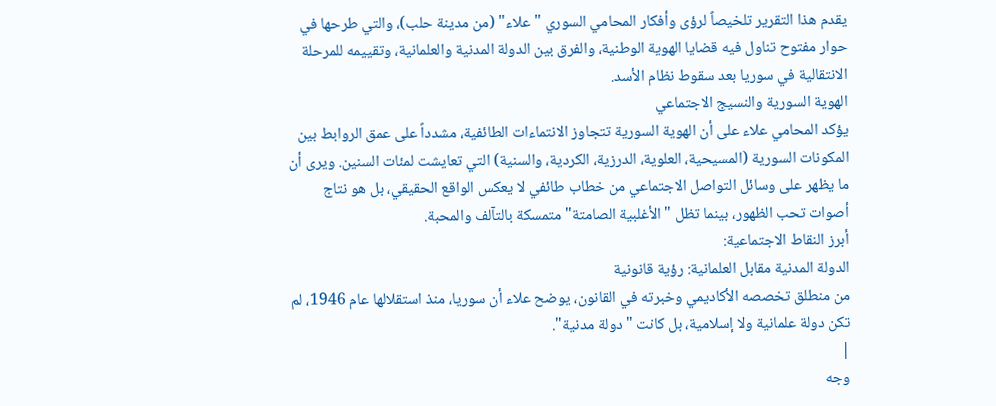يقدم هذا التقرير تلخيصاً لرؤى وأفكار المحامي السوري "علاء" (من مدينة حلب)، والتي طرحها في حوار مفتوح تناول فيه قضايا الهوية الوطنية، والفرق بين الدولة المدنية والعلمانية، وتقييمه للمرحلة الانتقالية في سوريا بعد سقوط نظام الأسد.
الهوية السورية والنسيج الاجتماعي
يؤكد المحامي علاء على أن الهوية السورية تتجاوز الانتماءات الطائفية، مشدداً على عمق الروابط بين المكونات السورية (المسيحية، العلوية، الدرزية، الكردية، والسنية) التي تعايشت لمئات السنين. ويرى أن ما يظهر على وسائل التواصل الاجتماعي من خطاب طائفي لا يعكس الواقع الحقيقي، بل هو نتاج أصوات تحب الظهور، بينما تظل "الأغلبية الصامتة" متمسكة بالتآلف والمحبة.
أبرز النقاط الاجتماعية:
الدولة المدنية مقابل العلمانية: رؤية قانونية
من منطلق تخصصه الأكاديمي وخبرته في القانون، يوضح علاء أن سوريا، منذ استقلالها عام 1946، لم تكن دولة علمانية ولا إسلامية، بل كانت "دولة مدنية".
|
وجه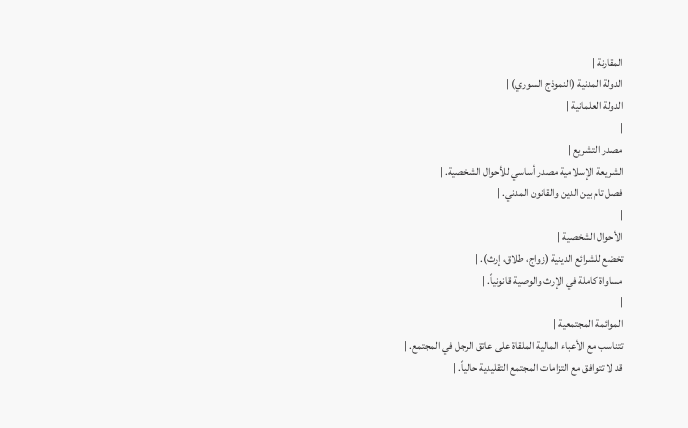المقارنة |
الدولة المدنية (النموذج السوري) |
الدولة العلمانية |
|
مصدر التشريع |
الشريعة الإسلامية مصدر أساسي للأحوال الشخصية. |
فصل تام بين الدين والقانون المدني. |
|
الأحوال الشخصية |
تخضع للشرائع الدينية (زواج، طلاق، إرث). |
مساواة كاملة في الإرث والوصية قانونياً. |
|
الموائمة المجتمعية |
تتناسب مع الأعباء المالية الملقاة على عاتق الرجل في المجتمع. |
قد لا تتوافق مع التزامات المجتمع التقليدية حالياً. |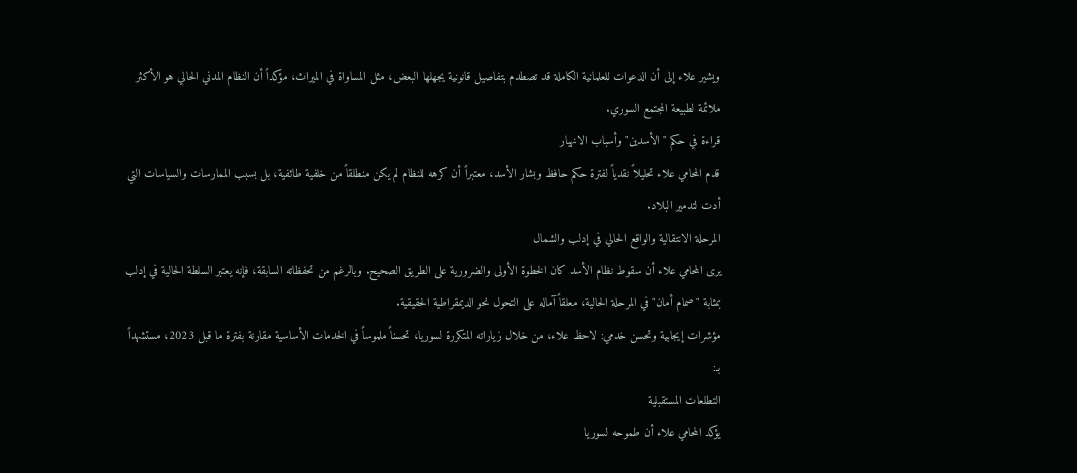ويشير علاء إلى أن الدعوات للعلمانية الكاملة قد تصطدم بتفاصيل قانونية يجهلها البعض، مثل المساواة في الميراث، مؤكداً أن النظام المدني الحالي هو الأكثر ملائمة لطبيعة المجتمع السوري.
قراءة في حكم "الأسدين" وأسباب الانهيار
قدم المحامي علاء تحليلاً نقدياً لفترة حكم حافظ وبشار الأسد، معتبراً أن كرهه للنظام لم يكن منطلقاً من خلفية طائفية، بل بسبب الممارسات والسياسات التي أدت لتدمير البلاد.
المرحلة الانتقالية والواقع الحالي في إدلب والشمال
يرى المحامي علاء أن سقوط نظام الأسد كان الخطوة الأولى والضرورية على الطريق الصحيح. وبالرغم من تحفظاته السابقة، فإنه يعتبر السلطة الحالية في إدلب بمثابة "صمام أمان" في المرحلة الحالية، معلقاً آماله على التحول نحو الديمقراطية الحقيقية.
مؤشرات إيجابية وتحسن خدمي: لاحظ علاء، من خلال زياراته المتكررة لسوريا، تحسناً ملموساً في الخدمات الأساسية مقارنة بفترة ما قبل 2023، مستشهداً بـ:
التطلعات المستقبلية
يؤكد المحامي علاء أن طموحه لسوريا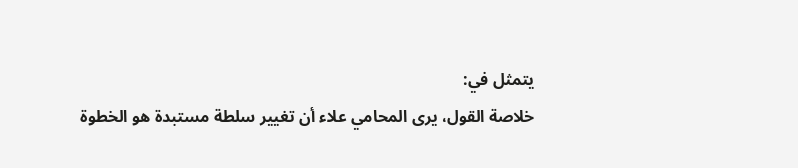يتمثل في:
خلاصة القول، يرى المحامي علاء أن تغيير سلطة مستبدة هو الخطوة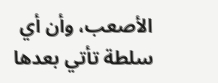الأصعب، وأن أي سلطة تأتي بعدها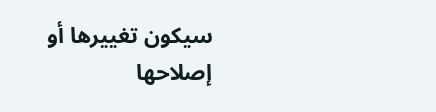سيكون تغييرها أو إصلاحها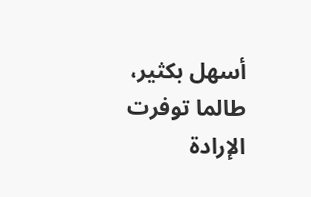أسهل بكثير، طالما توفرت الإرادة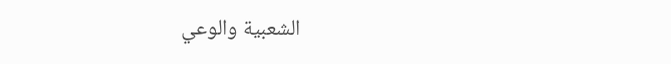الشعبية والوعي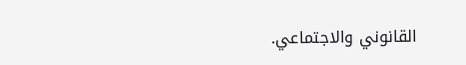القانوني والاجتماعي.